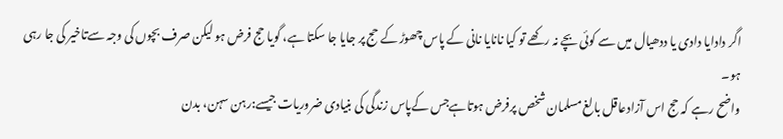اگر دادایا دادی یا ددھیال میں سے کوئی بچے نہ رکھے تو کیا نانایا نانی کے پاس چھوڑ کے حج پر جایا جا سکتا ہے، گویا حج فرض ہو لیکن صرف بچوں کی وجہ سےتاخیر کی جا رہی ہو۔
واضح رہے کہ حج اس آزادعاقل بالغ مسلمان شخص پرفرض ہوتاہےجس کےپاس زندگی کی بنیادی ضروریات جیسے:رہن سہن، بدن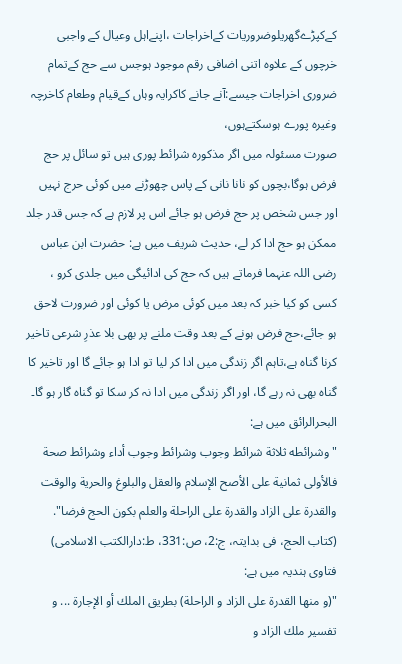کےکپڑےگھریلوضروریات کےاخراجات ،اپنےاہل وعیال کے واجبی خرچوں کے علاوہ اتنی اضافی رقم موجود ہوجس سے حج کےتمام ضروری اخراجات جیسے:آنے جانے کاکرایہ وہاں کےقیام وطعام کاخرچہ وغیرہ پورے ہوسکتےہوں،
صورت مسئولہ میں اگر مذکورہ شرائط پوری ہیں تو سائل پر حج فرض ہوگا،بچوں کو نانا نانی کے پاس چھوڑنے میں کوئی حرج نہیں اور جس شخص پر حج فرض ہو جائے اس پر لازم ہے کہ جس قدر جلد ممکن ہو حج ادا کر لے، حدیث شریف میں ہے: حضرت ابن عباس رضی اللہ عنہما فرماتے ہیں کہ حج کی ادائیگی میں جلدی کرو ، کسی کو کیا خبر کہ بعد میں کوئی مرض یا کوئی اور ضرورت لاحق ہو جائے،حج فرض ہونے کے بعد وقت ملنے پر بھی بلا عذرِ شرعی تاخیر کرنا گناہ ہے،تاہم اگر زندگی میں ادا کر لیا تو ادا ہو جائے گا اور تاخیر کا گناہ بھی نہ رہے گا، اور اگر زندگی میں ادا نہ کر سکا تو گناہ گار ہو گا۔
البحرالرائق میں ہے:
"وشرائطه ثلاثة شرائط وجوب وشرائط وجوب أداء وشرائط صحة فالأولى ثمانية على الأصح الإسلام والعقل والبلوغ والحرية والوقت والقدرة على الزاد والقدرة على الراحلة والعلم بكون الحج فرضا".
(کتاب الحج، فی بدایتہ، ج:2، ص:331، ط:دارالکتب الاسلامی)
فتاوی ہندیہ میں ہے:
"(و منها القدرة على الزاد و الراحلة) بطريق الملك أو الإجارة ... و تفسير ملك الزاد و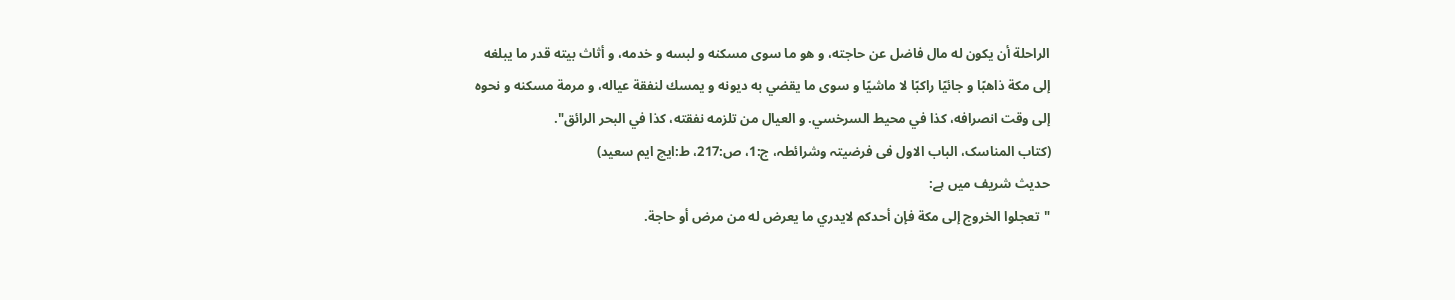الراحلة أن يكون له مال فاضل عن حاجته، و هو ما سوى مسكنه و لبسه و خدمه، و أثاث بيته قدر ما يبلغه إلى مكة ذاهبًا و جائيًا راكبًا لا ماشيًا و سوى ما يقضي به ديونه و يمسك لنفقة عياله، و مرمة مسكنه و نحوه إلى وقت انصرافه، كذا في محيط السرخسي. و العيال من تلزمه نفقته، كذا في البحر الرائق".
(کتاب المناسک، الباب الاول فی فرضیتہ وشرائطہ، ج:1، ص:217، ط:ایچ ایم سعید)
حدیث شریف میں ہے:
"تعجلوا الخروج إلى مكة فإن أحدكم لايدري ما يعرض له من مرض أو حاجة.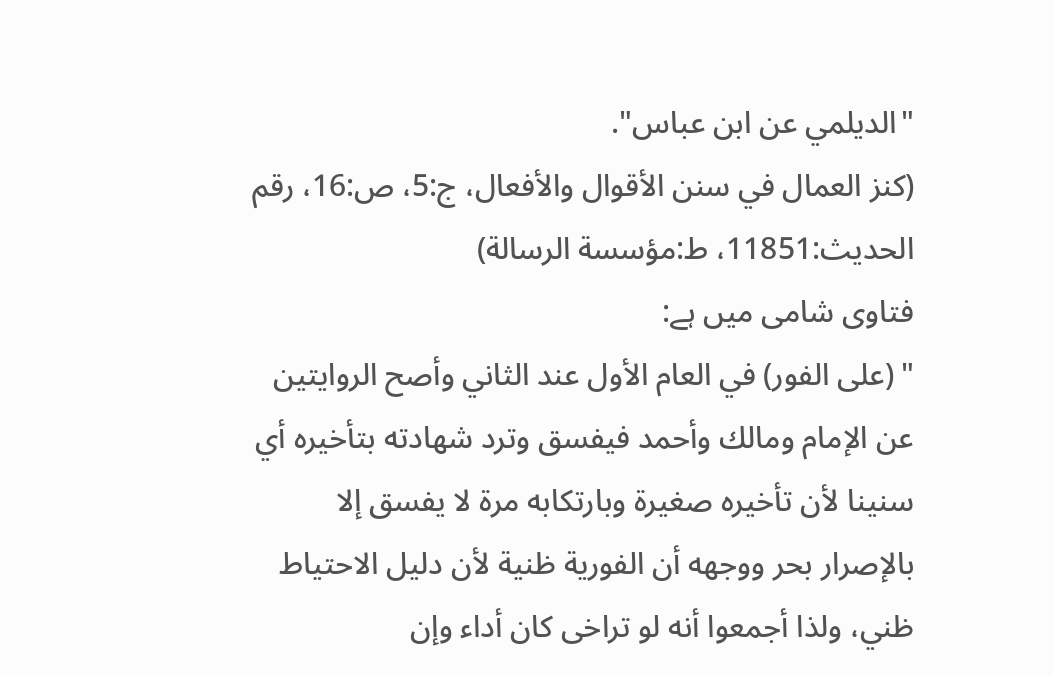"الديلمي عن ابن عباس".
(كنز العمال في سنن الأقوال والأفعال، ج:5، ص:16، رقم الحدیث:11851، ط:مؤسسة الرسالة)
فتاوی شامی میں ہے:
" (على الفور) في العام الأول عند الثاني وأصح الروايتين عن الإمام ومالك وأحمد فيفسق وترد شهادته بتأخيره أي سنينا لأن تأخيره صغيرة وبارتكابه مرة لا يفسق إلا بالإصرار بحر ووجهه أن الفورية ظنية لأن دليل الاحتياط ظني، ولذا أجمعوا أنه لو تراخى كان أداء وإن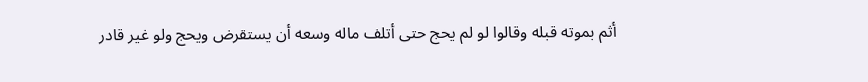أثم بموته قبله وقالوا لو لم يحج حتى أتلف ماله وسعه أن يستقرض ويحج ولو غير قادر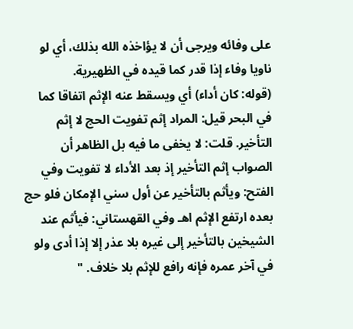على وفائه ويرجى أن لا يؤاخذه الله بذلك، أي لو ناويا وفاء إذا قدر كما قيده في الظهيرية.
(قوله: كان أداء) أي ويسقط عنه الإثم اتفاقا كما في البحر قيل: المراد إثم تفويت الحج لا إثم التأخير. قلت: لا يخفى ما فيه بل الظاهر أن الصواب إثم التأخير إذ بعد الأداء لا تفويت وفي الفتح: ويأثم بالتأخير عن أول سني الإمكان فلو حج بعده ارتفع الإثم اهـ وفي القهستاني: فيأثم عند الشيخين بالتأخير إلى غيره بلا عذر إلا إذا أدى ولو في آخر عمره فإنه رافع للإثم بلا خلاف. "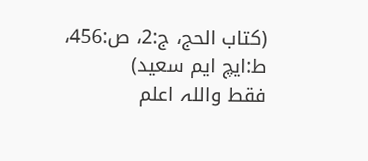(کتاب الحج، ج:2، ص:456، ط:ایچ ایم سعید)
فقط واللہ اعلم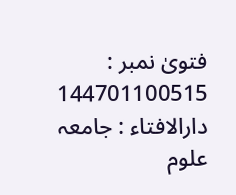فتویٰ نمبر : 144701100515
دارالافتاء : جامعہ علوم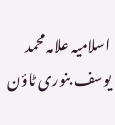اسلامیہ علامہ محمد یوسف بنوری ٹاؤن